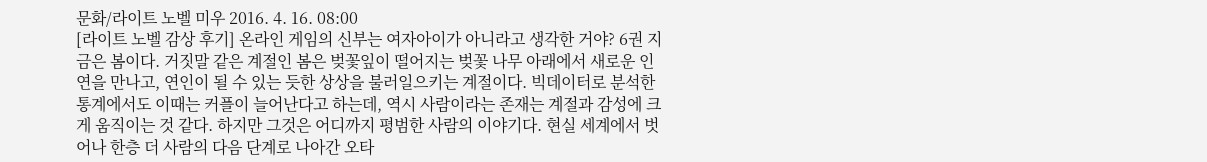문화/라이트 노벨 미우 2016. 4. 16. 08:00
[라이트 노벨 감상 후기] 온라인 게임의 신부는 여자아이가 아니라고 생각한 거야? 6권 지금은 봄이다. 거짓말 같은 계절인 봄은 벚꽃잎이 떨어지는 벚꽃 나무 아래에서 새로운 인연을 만나고, 연인이 될 수 있는 듯한 상상을 불러일으키는 계절이다. 빅데이터로 분석한 통계에서도 이때는 커플이 늘어난다고 하는데, 역시 사람이라는 존재는 계절과 감성에 크게 움직이는 것 같다. 하지만 그것은 어디까지 평범한 사람의 이야기다. 현실 세계에서 벗어나 한층 더 사람의 다음 단계로 나아간 오타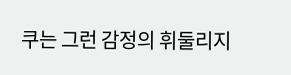쿠는 그런 감정의 휘둘리지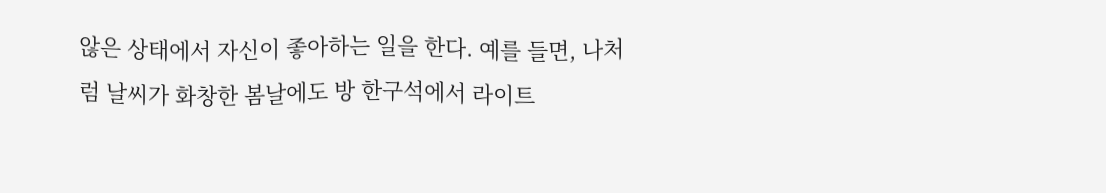않은 상태에서 자신이 좋아하는 일을 한다. 예를 들면, 나처럼 날씨가 화창한 봄날에도 방 한구석에서 라이트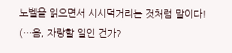노벨을 읽으면서 시시덕거리는 것처럼 말이다! (…음, 자랑할 일인 건가?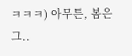ㅋㅋㅋ) 아무튼, 봄은 그..